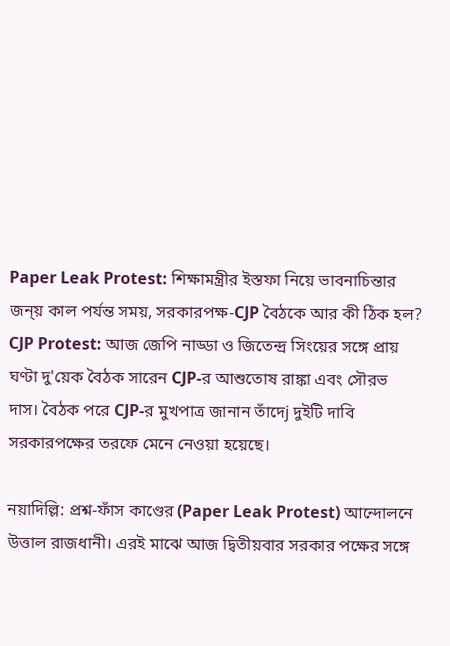Paper Leak Protest: শিক্ষামন্ত্রীর ইস্তফা নিয়ে ভাবনাচিন্তার জন্য় কাল পর্যন্ত সময়, সরকারপক্ষ-CJP বৈঠকে আর কী ঠিক হল?
CJP Protest: আজ জেপি নাড্ডা ও জিতেন্দ্র সিংয়ের সঙ্গে প্রায় ঘণ্টা দু'য়েক বৈঠক সারেন CJP-র আশুতোষ রাঙ্কা এবং সৌরভ দাস। বৈঠক পরে CJP-র মুখপাত্র জানান তাঁদেj দুইটি দাবি সরকারপক্ষের তরফে মেনে নেওয়া হয়েছে।

নয়াদিল্লি: প্রশ্ন-ফাঁস কাণ্ডের (Paper Leak Protest) আন্দোলনে উত্তাল রাজধানী। এরই মাঝে আজ দ্বিতীয়বার সরকার পক্ষের সঙ্গে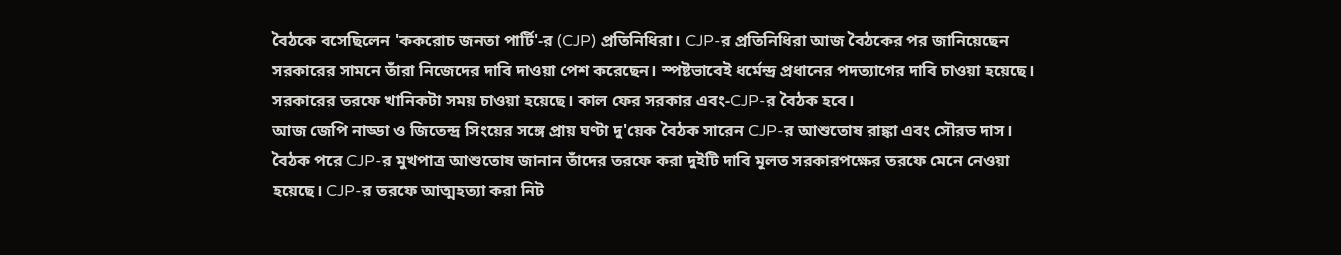বৈঠকে বসেছিলেন 'ককরোচ জনতা পার্টি'-র (CJP) প্রতিনিধিরা। CJP-র প্রতিনিধিরা আজ বৈঠকের পর জানিয়েছেন সরকারের সামনে তাঁরা নিজেদের দাবি দাওয়া পেশ করেছেন। স্পষ্টভাবেই ধর্মেন্দ্র প্রধানের পদত্যাগের দাবি চাওয়া হয়েছে। সরকারের তরফে খানিকটা সময় চাওয়া হয়েছে। কাল ফের সরকার এবং-CJP-র বৈঠক হবে।
আজ জেপি নাড্ডা ও জিতেন্দ্র সিংয়ের সঙ্গে প্রায় ঘণ্টা দু'য়েক বৈঠক সারেন CJP-র আশুতোষ রাঙ্কা এবং সৌরভ দাস। বৈঠক পরে CJP-র মুখপাত্র আশুতোষ জানান তাঁদের তরফে করা দুইটি দাবি মূলত সরকারপক্ষের তরফে মেনে নেওয়া হয়েছে। CJP-র তরফে আত্মহত্যা করা নিট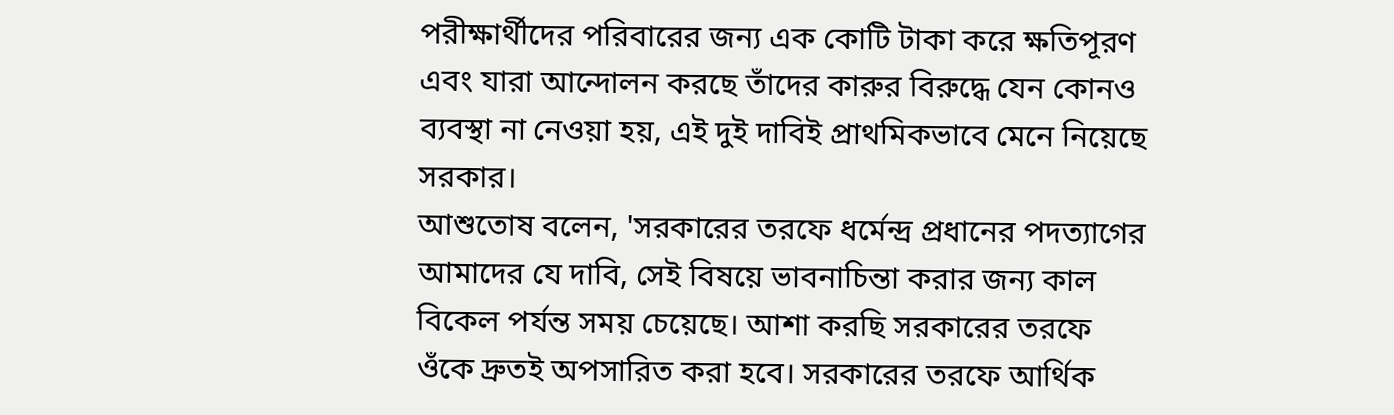পরীক্ষার্থীদের পরিবারের জন্য এক কোটি টাকা করে ক্ষতিপূরণ এবং যারা আন্দোলন করছে তাঁদের কারুর বিরুদ্ধে যেন কোনও ব্যবস্থা না নেওয়া হয়, এই দুই দাবিই প্রাথমিকভাবে মেনে নিয়েছে সরকার।
আশুতোষ বলেন, 'সরকারের তরফে ধর্মেন্দ্র প্রধানের পদত্যাগের আমাদের যে দাবি, সেই বিষয়ে ভাবনাচিন্তা করার জন্য কাল বিকেল পর্যন্ত সময় চেয়েছে। আশা করছি সরকারের তরফে ওঁকে দ্রুতই অপসারিত করা হবে। সরকারের তরফে আর্থিক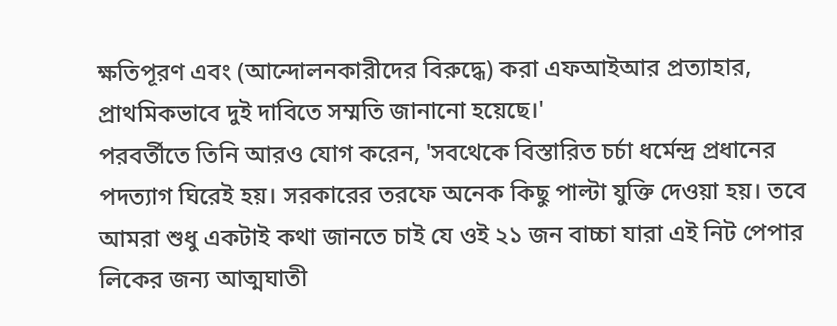ক্ষতিপূরণ এবং (আন্দোলনকারীদের বিরুদ্ধে) করা এফআইআর প্রত্যাহার, প্রাথমিকভাবে দুই দাবিতে সম্মতি জানানো হয়েছে।'
পরবর্তীতে তিনি আরও যোগ করেন, 'সবথেকে বিস্তারিত চর্চা ধর্মেন্দ্র প্রধানের পদত্যাগ ঘিরেই হয়। সরকারের তরফে অনেক কিছু পাল্টা যুক্তি দেওয়া হয়। তবে আমরা শুধু একটাই কথা জানতে চাই যে ওই ২১ জন বাচ্চা যারা এই নিট পেপার লিকের জন্য আত্মঘাতী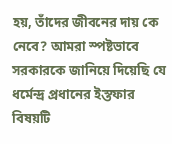হয়, তাঁদের জীবনের দায় কে নেবে? আমরা স্পষ্টভাবে সরকারকে জানিয়ে দিয়েছি যে ধর্মেন্দ্র প্রধানের ইস্তফার বিষয়টি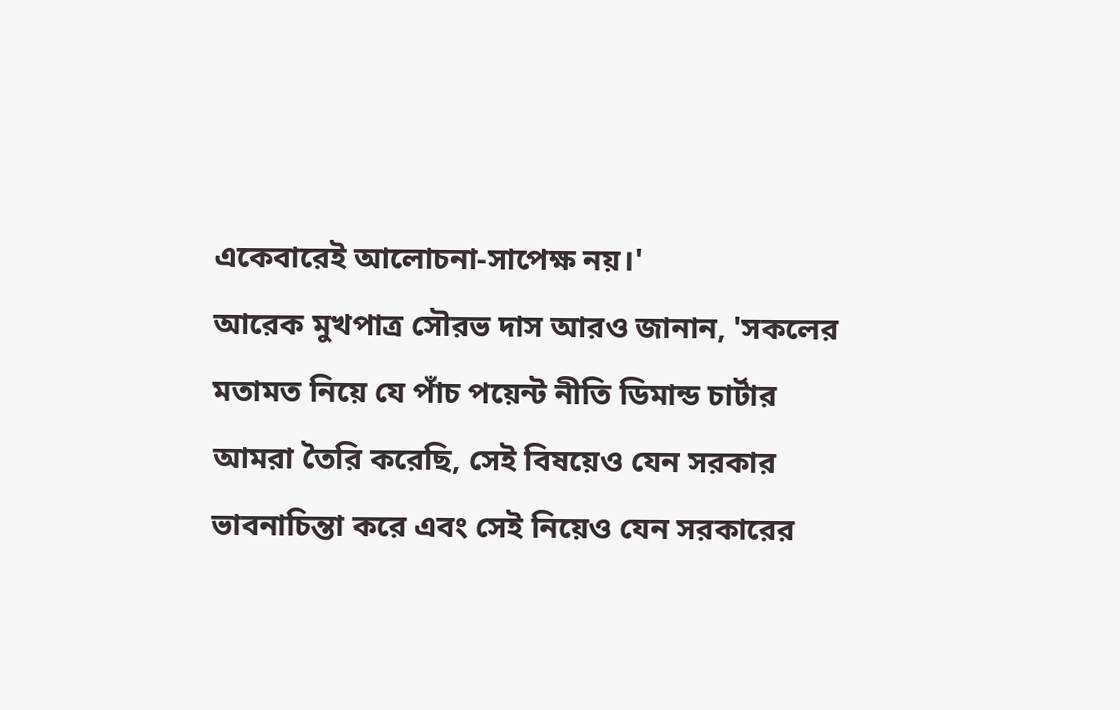একেবারেই আলোচনা-সাপেক্ষ নয়।'
আরেক মুখপাত্র সৌরভ দাস আরও জানান, 'সকলের মতামত নিয়ে যে পাঁচ পয়েন্ট নীতি ডিমান্ড চার্টার আমরা তৈরি করেছি, সেই বিষয়েও যেন সরকার ভাবনাচিন্তা করে এবং সেই নিয়েও যেন সরকারের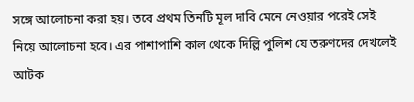সঙ্গে আলোচনা করা হয়। তবে প্রথম তিনটি মূল দাবি মেনে নেওয়ার পরেই সেই নিয়ে আলোচনা হবে। এর পাশাপাশি কাল থেকে দিল্লি পুলিশ যে তরুণদের দেখলেই আটক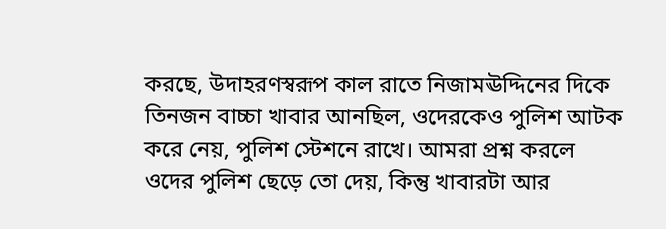করছে, উদাহরণস্বরূপ কাল রাতে নিজামঊদ্দিনের দিকে তিনজন বাচ্চা খাবার আনছিল, ওদেরকেও পুলিশ আটক করে নেয়, পুলিশ স্টেশনে রাখে। আমরা প্রশ্ন করলে ওদের পুলিশ ছেড়ে তো দেয়, কিন্তু খাবারটা আর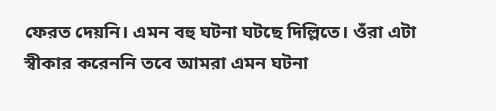ফেরত দেয়নি। এমন বহু ঘটনা ঘটছে দিল্লিতে। ওঁরা এটা স্বীকার করেননি তবে আমরা এমন ঘটনা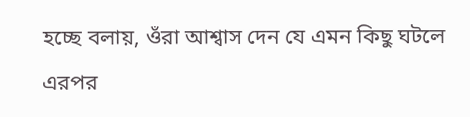হচ্ছে বলায়, ওঁরা আশ্বাস দেন যে এমন কিছু ঘটলে এরপর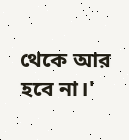থেকে আর হবে না।'